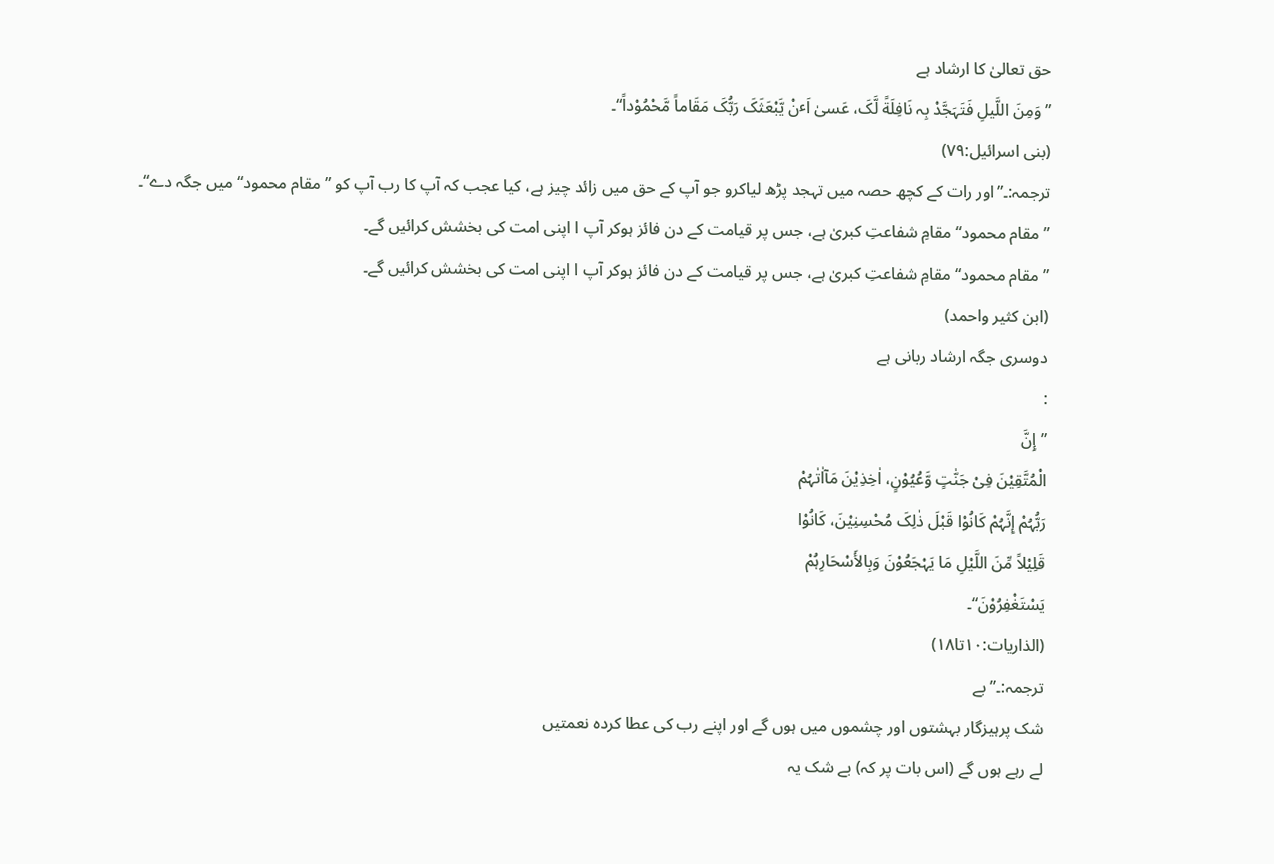حق تعالیٰ کا ارشاد ہے
”وَمِنَ اللَّیلِ فَتَہَجَّدْ بِہ نَافِلَةً لَّکَ، عَسیٰ اَٴنْ یَّبْعَثَکَ رَبُّکَ مَقَاماً مَّحْمُوْداً“۔
(بنی اسرائیل:۷۹)
ترجمہ:۔”اور رات کے کچھ حصہ میں تہجد پڑھ لیاکرو جو آپ کے حق میں زائد چیز ہے، کیا عجب کہ آپ کا رب آپ کو ”مقام محمود“ میں جگہ دے“۔
”مقام محمود“ مقامِ شفاعتِ کبریٰ ہے، جس پر قیامت کے دن فائز ہوکر آپ ا اپنی امت کی بخشش کرائیں گے۔
”مقام محمود“ مقامِ شفاعتِ کبریٰ ہے، جس پر قیامت کے دن فائز ہوکر آپ ا اپنی امت کی بخشش کرائیں گے۔
(ابن کثیر واحمد)
دوسری جگہ ارشاد ربانی ہے
:
”إِنَّ
الْمُتَّقِیْنَ فِیْ جَنّٰتٍ وَّعُیُوْنٍ، اٰخِذِیْنَ مَآاٰتٰہُمْ
رَبُّہُمْ إِنَّہُمْ کَانُوْا قَبْلَ ذٰلِکَ مُحْسِنِیْنَ، کَانُوْا
قَلِیْلاً مِّنَ اللَّیْلِ مَا یَہْجَعُوْنَ وَبِالأَسْحَارِہُمْ
یَسْتَغْفِرُوْنَ“۔
(الذاریات:۱۰تا۱۸)
ترجمہ:۔”بے
شک پرہیزگار بہشتوں اور چشموں میں ہوں گے اور اپنے رب کی عطا کردہ نعمتیں
لے رہے ہوں گے (اس بات پر کہ) بے شک یہ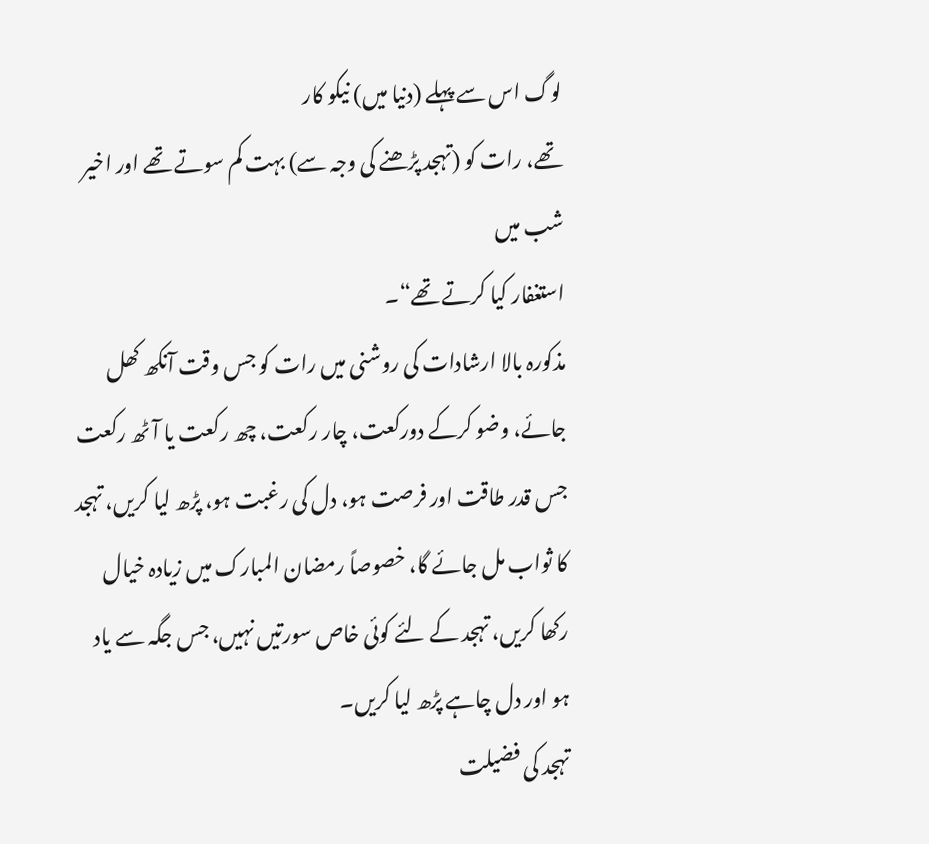لوگ اس سے پہلے (دنیا میں) نیکو کار
تھے، رات کو (تہجد پڑھنے کی وجہ سے) بہت کم سوتے تھے اور اخیر شب میں
استغفار کیا کرتے تھے“۔
مذکورہ بالا ارشادات کی روشنی میں رات کو جس وقت آنکھ کھل جائے، وضو کرکے دورکعت، چار رکعت، چھ رکعت یا آٹھ رکعت جس قدر طاقت اور فرصت ہو، دل کی رغبت ہو، پڑھ لیا کریں، تہجد کا ثواب مل جائے گا، خصوصاً رمضان المبارک میں زیادہ خیال رکھا کریں، تہجد کے لئے کوئی خاص سورتیں نہیں، جس جگہ سے یاد ہو اور دل چاہے پڑھ لیا کریں۔
تہجد کی فضیلت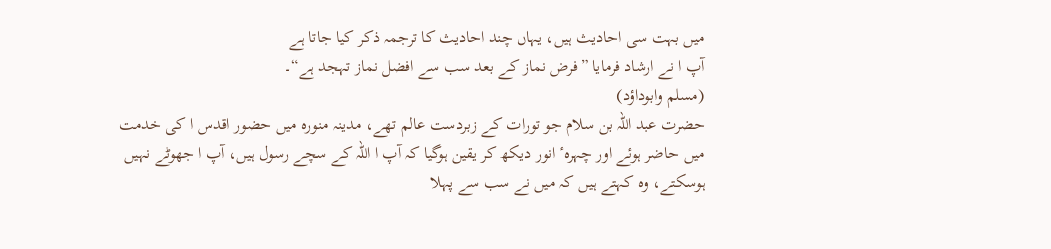میں بہت سی احادیث ہیں، یہاں چند احادیث کا ترجمہ ذکر کیا جاتا ہے
آپ ا نے ارشاد فرمایا ”فرض نماز کے بعد سب سے افضل نماز تہجد ہے“۔
(مسلم وابوداؤد)
حضرت عبد اللہ بن سلام جو تورات کے زبردست عالم تھے، مدینہ منورہ میں حضور اقدس ا کی خدمت میں حاضر ہوئے اور چہرہٴ انور دیکھ کر یقین ہوگیا کہ آپ ا اللہ کے سچے رسول ہیں، آپ ا جھوٹے نہیں ہوسکتے، وہ کہتے ہیں کہ میں نے سب سے پہلا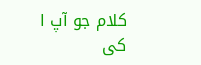کلام جو آپ ا کی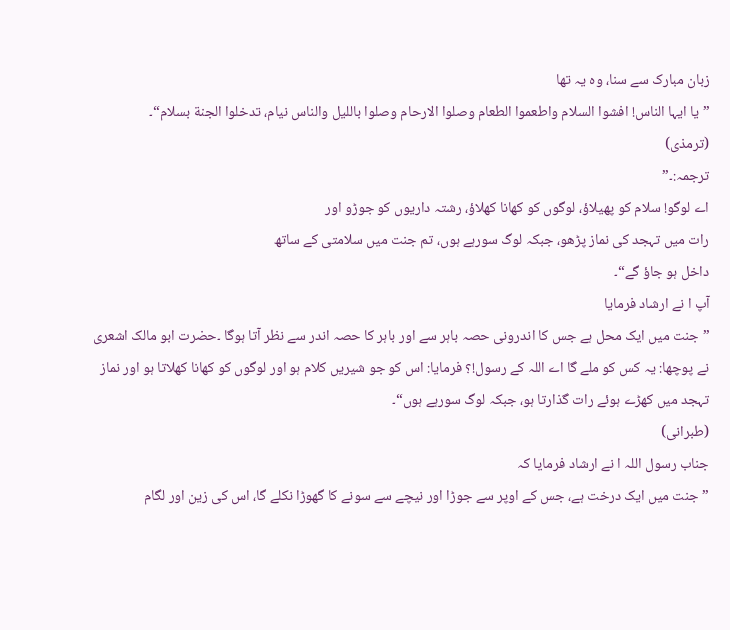زبان مبارک سے سنا، وہ یہ تھا
”یا ایہا الناس! افشوا السلام واطعموا الطعام وصلوا الارحام وصلوا باللیل والناس نیام، تدخلوا الجنة بسلام“۔
(ترمذی)
ترجمہ:۔”
اے لوگو! سلام کو پھیلاؤ، لوگوں کو کھانا کھلاؤ، رشتہ داریوں کو جوڑو اور
رات میں تہجد کی نماز پڑھو، جبکہ لوگ سورہے ہوں، تم جنت میں سلامتی کے ساتھ
داخل ہو جاؤ گے“۔
آپ ا نے ارشاد فرمایا
”جنت میں ایک محل ہے جس کا اندرونی حصہ باہر سے اور باہر کا حصہ اندر سے نظر آتا ہوگا ۔حضرت ابو مالک اشعری نے پوچھا: یہ کس کو ملے گا اے اللہ کے رسول!؟ فرمایا: اس کو جو شیریں کلام ہو اور لوگوں کو کھانا کھلاتا ہو اور نماز تہجد میں کھڑے ہوئے رات گذارتا ہو، جبکہ لوگ سورہے ہوں“۔
(طبرانی)
جناب رسول اللہ ا نے ارشاد فرمایا کہ
” جنت میں ایک درخت ہے، جس کے اوپر سے جوڑا اور نیچے سے سونے کا گھوڑا نکلے گا، اس کی زین اور لگام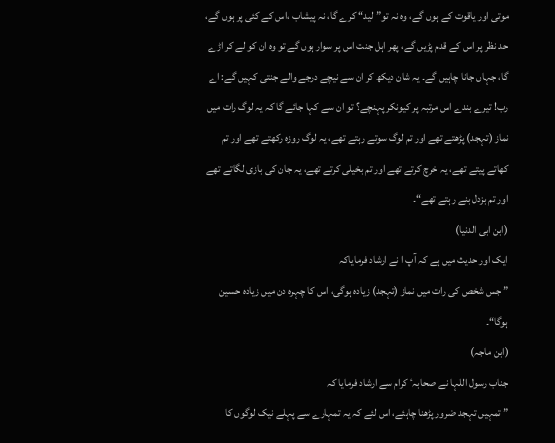موتی اور یاقوت کے ہوں گے، وہ نہ تو”لید“ کرے گا، نہ پیشاب ،اس کے کئی پر ہوں گے، حد نظر پر اس کے قدم پڑیں گے، پھر اہل جنت اس پر سوار ہوں گے تو وہ ان کو لے کر اڑے گا، جہاں جانا چاہیں گے۔ یہ شان دیکھ کر ان سے نیچے درجے والے جنتی کہیں گے: اے رب! تیرے بندے اس مرتبہ پر کیونکر پہنچے؟ تو ان سے کہا جائے گا کہ یہ لوگ رات میں نماز (تہجد) پڑھتے تھے اور تم لوگ سوتے رہتے تھے، یہ لوگ روزہ رکھتے تھے اور تم کھاتے پیتے تھے، یہ خرچ کرتے تھے اور تم بخیلی کرتے تھے، یہ جان کی بازی لگاتے تھے اور تم بزدل بنے رہتے تھے“۔
(ابن ابی الدنیا)
ایک اور حدیث میں ہے کہ آپ ا نے ارشاد فرمایاکہ
” جس شخص کی رات میں نماز (تہجد) زیادہ ہوگی، اس کا چہرہ دن میں زیادہ حسین ہوگا“۔
(ابن ماجہ)
جناب رسول اللہا نے صحابہٴ کرام سے ارشاد فرمایا کہ
” تمہیں تہجد ضرور پڑھنا چاہئے، اس لئے کہ یہ تمہارے سے پہلے نیک لوگوں کا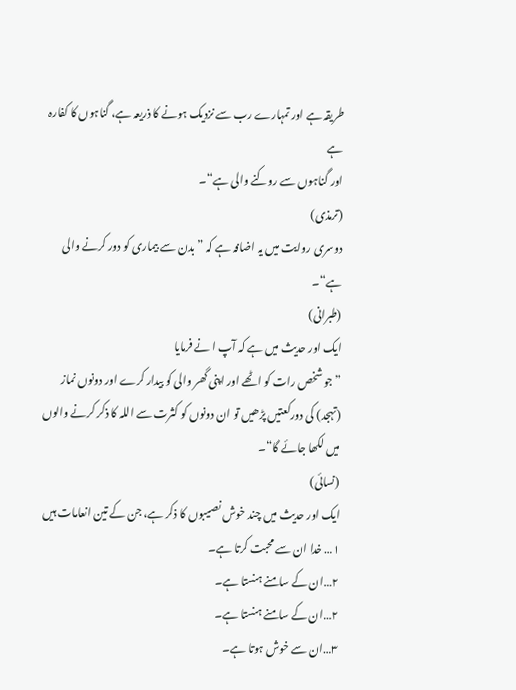طریقہ ہے اور تمہارے رب سے نزدیک ہونے کا ذریعہ ہے، گناہوں کا کفارہ ہے
اور گناہوں سے روکنے والی ہے“۔
(ترمذی)
دوسری روایت میں یہ اضافہ ہے کہ ” بدن سے بیماری کو دور کرنے والی ہے“۔
(طبرانی)
ایک اور حدیث میں ہے کہ آپ ا نے فرمایا
”جو شخص رات کو اٹھے اور اپنی گھر والی کو بیدار کرے اور دونوں نماز
(تہجد) کی دورکعتیں پڑھیں تو ان دونوں کو کثرت سے اللہ کا ذکر کرنے والوں
میں لکھا جائے گا“۔
(نسائی)
ایک اور حدیث میں چند خوش نصیبوں کا ذکر ہے، جن کے تین انعامات ہیں
۱… خدا ان سے محبت کرتا ہے۔
۲…ان کے سامنے ہنستا ہے۔
۲…ان کے سامنے ہنستا ہے۔
۳…ان سے خوش ہوتا ہے۔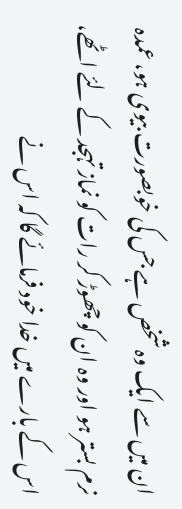ان میں سے ایک وہ شخص ہے جس کی خوبصورت بیوی ہو، عمدہ نرم بستر ہو اور وہ ان کو چھوڑ کر رات کو نماز تہجد کے لئے اٹھے، اس کے بارے میں خدا خود فرمائے گا کہ اس نے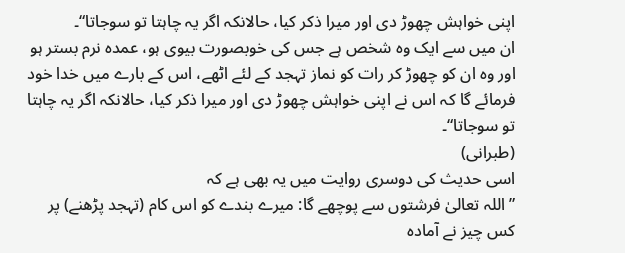اپنی خواہش چھوڑ دی اور میرا ذکر کیا، حالانکہ اگر یہ چاہتا تو سوجاتا“۔
ان میں سے ایک وہ شخص ہے جس کی خوبصورت بیوی ہو، عمدہ نرم بستر ہو اور وہ ان کو چھوڑ کر رات کو نماز تہجد کے لئے اٹھے، اس کے بارے میں خدا خود فرمائے گا کہ اس نے اپنی خواہش چھوڑ دی اور میرا ذکر کیا، حالانکہ اگر یہ چاہتا تو سوجاتا“۔
(طبرانی)
اسی حدیث کی دوسری روایت میں یہ بھی ہے کہ
” اللہ تعالیٰ فرشتوں سے پوچھے گا: میرے بندے کو اس کام (تہجد پڑھنے) پر
کس چیز نے آمادہ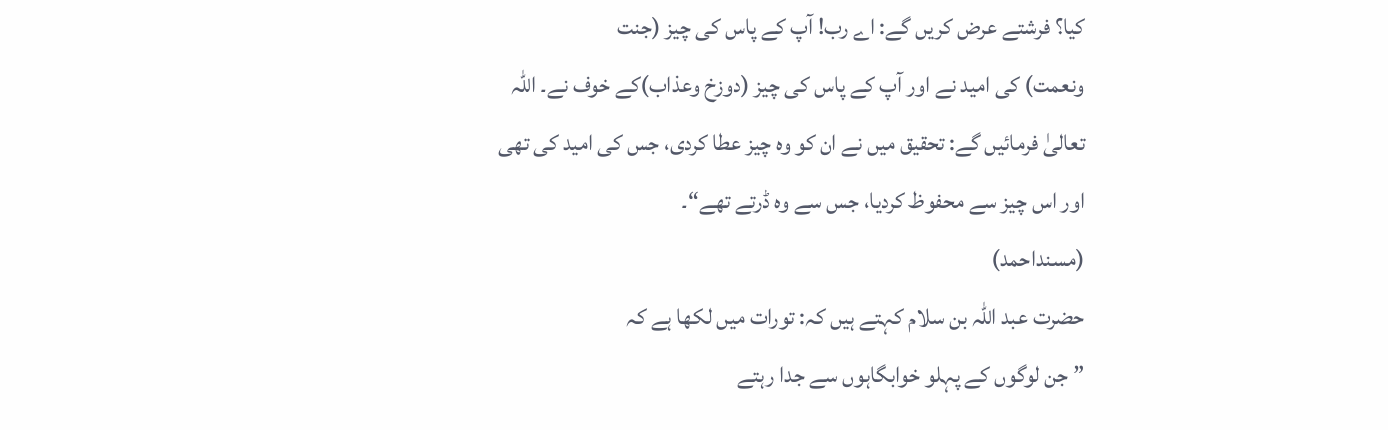کیا؟ فرشتے عرض کریں گے: اے رب! آپ کے پاس کی چیز (جنت
ونعمت) کی امید نے اور آپ کے پاس کی چیز (دوزخ وعذاب)کے خوف نے۔ اللہ
تعالیٰ فرمائیں گے: تحقیق میں نے ان کو وہ چیز عطا کردی، جس کی امید کی تھی
اور اس چیز سے محفوظ کردیا، جس سے وہ ڈرتے تھے“۔
(مسنداحمد)
حضرت عبد اللہ بن سلام کہتے ہیں کہ: تورات میں لکھا ہے کہ
” جن لوگوں کے پہلو خوابگاہوں سے جدا رہتے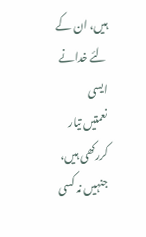ہیں، ان کے لئے خدانے ایسی
نعمتیں تیار کررکھی ہیں، جنہیں نہ کسی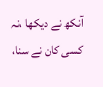آنکھ نے دیکھا ،نہ کسی کان نے سنا،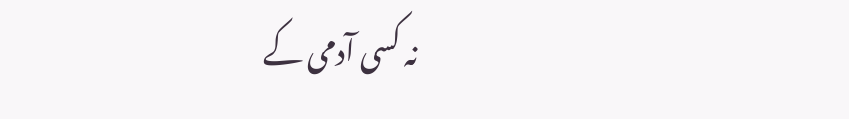نہ کسی آدمی کے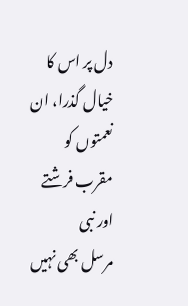دل پر اس کا خیال گذرا، ان نعمتوں کو مقرب فرشتے اور نبی
مرسل بھی نہیں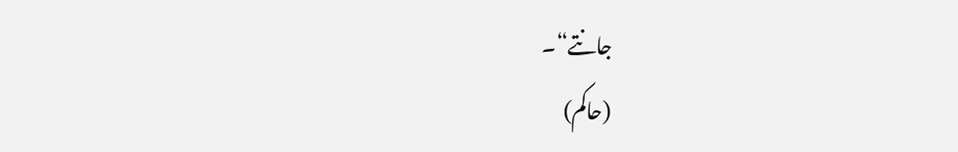جانتے“۔
(حاکم)